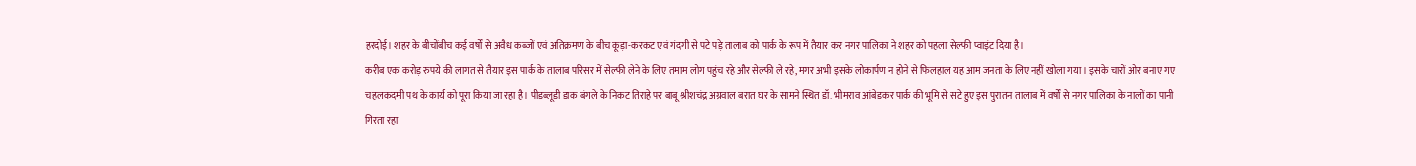हरदोई। शहर के बीचोंबीच कई वर्षों से अवैध कब्जों एवं अतिक्रमण के बीच कूड़ा-करकट एवं गंदगी से पटे पड़े तालाब को पार्क के रूप में तैयार कर नगर पालिका ने शहर को पहला सेल्फी प्वाइंट दिया है।
करीब एक करोड़ रुपये की लागत से तैयार इस पार्क के तालाब परिसर में सेल्फी लेने के लिए तमाम लोग पहुंच रहे और सेल्फी ले रहे, मगर अभी इसके लोकार्पण न होने से फिलहाल यह आम जनता के लिए नहीं खोला गया। इसके चारों ओर बनाए गए चहलकदमी पथ के कार्य को पूरा किया जा रहा है। पीडब्लूडी डाक बंगले के निकट तिराहे पर बाबू श्रीशचंद्र अग्रवाल बरात घर के सामने स्थित डॉ. भीमराव आंबेडकर पार्क की भूमि से सटे हुए इस पुरातन तालाब में वर्षों से नगर पालिका के नालों का पानी गिरता रहा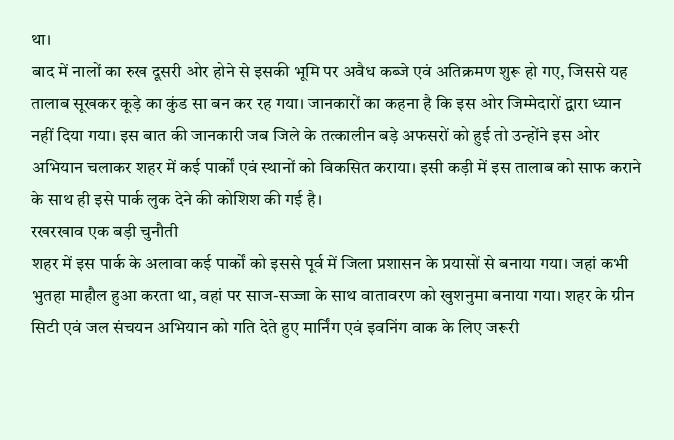था।
बाद में नालों का रुख दूसरी ओर होने से इसकी भूमि पर अवैध कब्जे एवं अतिक्रमण शुरू हो गए, जिससे यह तालाब सूखकर कूड़े का कुंड सा बन कर रह गया। जानकारों का कहना है कि इस ओर जिम्मेदारों द्वारा ध्यान नहीं दिया गया। इस बात की जानकारी जब जिले के तत्कालीन बड़े अफसरों को हुई तो उन्होंने इस ओर अभियान चलाकर शहर में कई पार्कों एवं स्थानों को विकसित कराया। इसी कड़ी में इस तालाब को साफ कराने के साथ ही इसे पार्क लुक देने की कोशिश की गई है।
रखरखाव एक बड़ी चुनौती
शहर में इस पार्क के अलावा कई पार्कों को इससे पूर्व में जिला प्रशासन के प्रयासों से बनाया गया। जहां कभी भुतहा माहौल हुआ करता था, वहां पर साज-सज्जा के साथ वातावरण को खुशनुमा बनाया गया। शहर के ग्रीन सिटी एवं जल संचयन अभियान को गति देते हुए मार्निंग एवं इवनिंग वाक के लिए जरूरी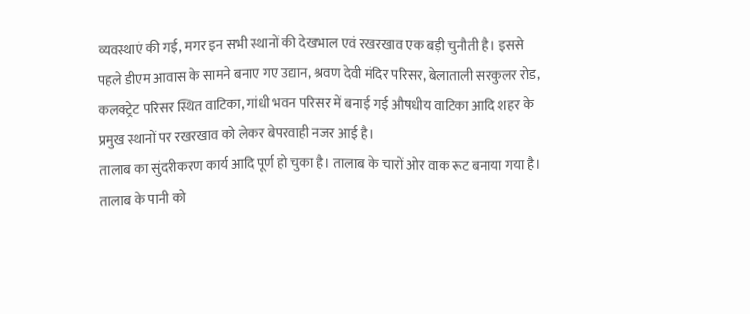व्यवस्थाएं की गई, मगर इन सभी स्थानों की देखभाल एवं रखरखाव एक बड़ी चुनौती है। इससे पहले डीएम आवास के सामने बनाए गए उद्यान, श्रवण देवी मंदिर परिसर, बेलाताली सरकुलर रोड, कलक्ट्रेट परिसर स्थित वाटिका, गांधी भवन परिसर में बनाई गई औषधीय वाटिका आदि शहर के प्रमुख स्थानों पर रखरखाव को लेकर बेपरवाही नजर आई है।
तालाब का सुंदरीकरण कार्य आदि पूर्ण हो चुका है। तालाब के चारों ओर वाक रूट बनाया गया है। तालाब के पानी को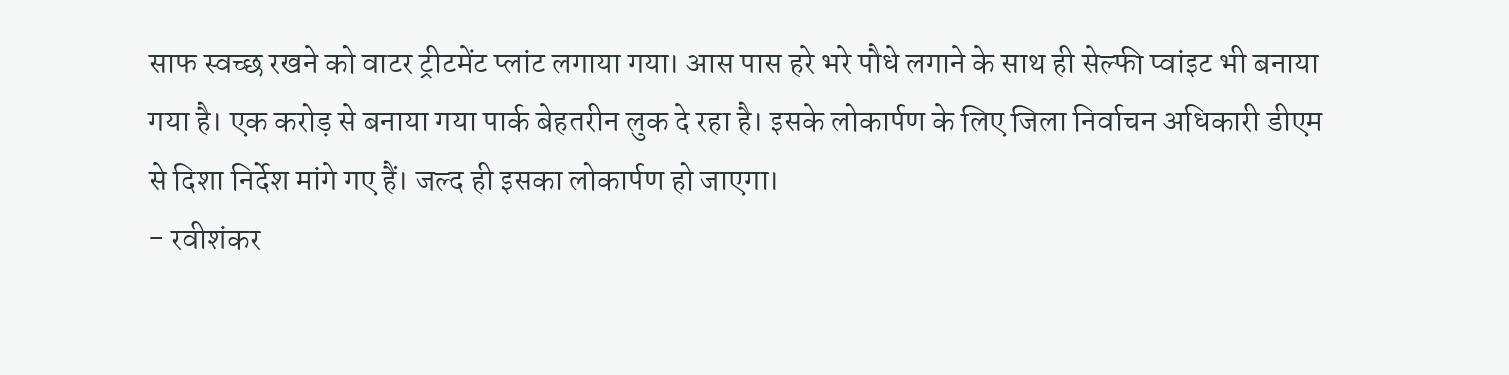साफ स्वच्छ रखने को वाटर ट्रीटमेंट प्लांट लगाया गया। आस पास हरे भरे पौधे लगाने के साथ ही सेल्फी प्वांइट भी बनाया गया है। एक करोड़ से बनाया गया पार्क बेहतरीन लुक दे रहा है। इसके लोकार्पण के लिए जिला निर्वाचन अधिकारी डीएम से दिशा निर्देश मांगे गए हैं। जल्द ही इसका लोकार्पण हो जाएगा।
- रवीशंकर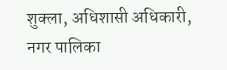शुक्ला, अधिशासी अधिकारी, नगर पालिका